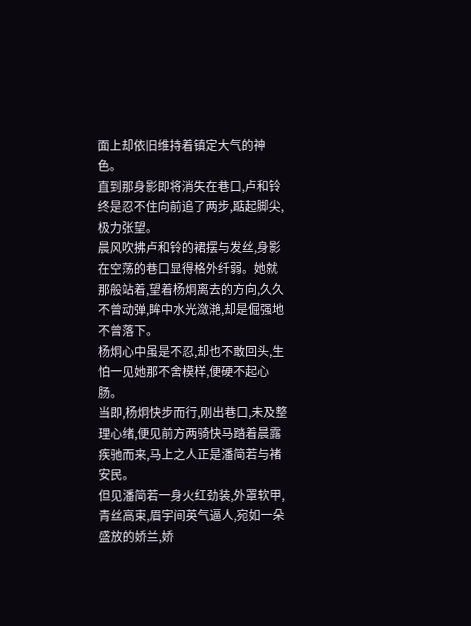面上却依旧维持着镇定大气的神色。
直到那身影即将消失在巷口,卢和铃终是忍不住向前追了两步,踮起脚尖,极力张望。
晨风吹拂卢和铃的裙摆与发丝,身影在空荡的巷口显得格外纤弱。她就那般站着,望着杨炯离去的方向,久久不曾动弹,眸中水光潋滟,却是倔强地不曾落下。
杨炯心中虽是不忍,却也不敢回头,生怕一见她那不舍模样,便硬不起心肠。
当即,杨炯快步而行,刚出巷口,未及整理心绪,便见前方两骑快马踏着晨露疾驰而来,马上之人正是潘简若与褚安民。
但见潘简若一身火红劲装,外罩软甲,青丝高束,眉宇间英气逼人,宛如一朵盛放的娇兰,娇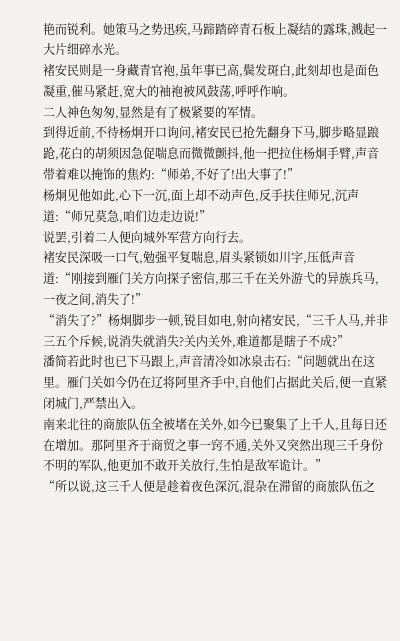艳而锐利。她策马之势迅疾,马蹄踏碎青石板上凝结的露珠,溅起一大片细碎水光。
褚安民则是一身藏青官袍,虽年事已高,鬓发斑白,此刻却也是面色凝重,催马紧赶,宽大的袖袍被风鼓荡,呼呼作响。
二人神色匆匆,显然是有了极紧要的军情。
到得近前,不待杨炯开口询问,褚安民已抢先翻身下马,脚步略显踉跄,花白的胡须因急促喘息而微微颤抖,他一把拉住杨炯手臂,声音带着难以掩饰的焦灼:“师弟,不好了!出大事了!”
杨炯见他如此,心下一沉,面上却不动声色,反手扶住师兄,沉声道:“师兄莫急,咱们边走边说!”
说罢,引着二人便向城外军营方向行去。
褚安民深吸一口气,勉强平复喘息,眉头紧锁如川字,压低声音道:“刚接到雁门关方向探子密信,那三千在关外游弋的异族兵马,一夜之间,消失了!”
“消失了?”杨炯脚步一顿,锐目如电,射向褚安民,“三千人马,并非三五个斥候,说消失就消失?关内关外,难道都是瞎子不成?”
潘简若此时也已下马跟上,声音清冷如冰泉击石:“问题就出在这里。雁门关如今仍在辽将阿里齐手中,自他们占据此关后,便一直紧闭城门,严禁出入。
南来北往的商旅队伍全被堵在关外,如今已聚集了上千人,且每日还在增加。那阿里齐于商贸之事一窍不通,关外又突然出现三千身份不明的军队,他更加不敢开关放行,生怕是敌军诡计。”
“所以说,这三千人便是趁着夜色深沉,混杂在滞留的商旅队伍之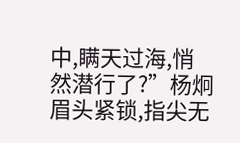中,瞒天过海,悄然潜行了?”杨炯眉头紧锁,指尖无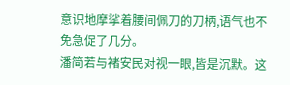意识地摩挲着腰间佩刀的刀柄,语气也不免急促了几分。
潘简若与褚安民对视一眼,皆是沉默。这